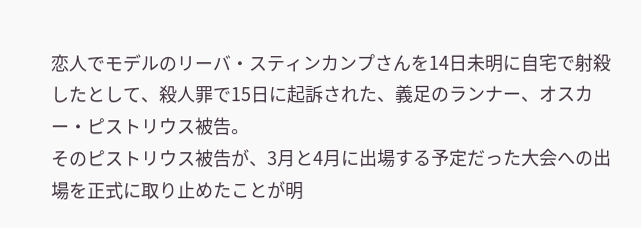恋人でモデルのリーバ・スティンカンプさんを14日未明に自宅で射殺したとして、殺人罪で15日に起訴された、義足のランナー、オスカー・ピストリウス被告。
そのピストリウス被告が、3月と4月に出場する予定だった大会への出場を正式に取り止めたことが明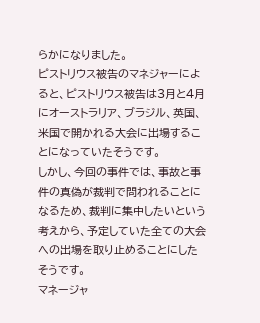らかになりました。
ピストリウス被告のマネジャーによると、ピストリウス被告は3月と4月にオーストラリア、ブラジル、英国、米国で開かれる大会に出場することになっていたそうです。
しかし、今回の事件では、事故と事件の真偽が裁判で問われることになるため、裁判に集中したいという考えから、予定していた全ての大会への出場を取り止めることにしたそうです。
マネージャ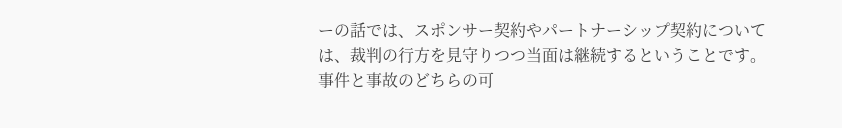ーの話では、スポンサー契約やパートナーシップ契約については、裁判の行方を見守りつつ当面は継続するということです。
事件と事故のどちらの可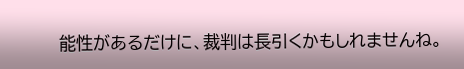能性があるだけに、裁判は長引くかもしれませんね。